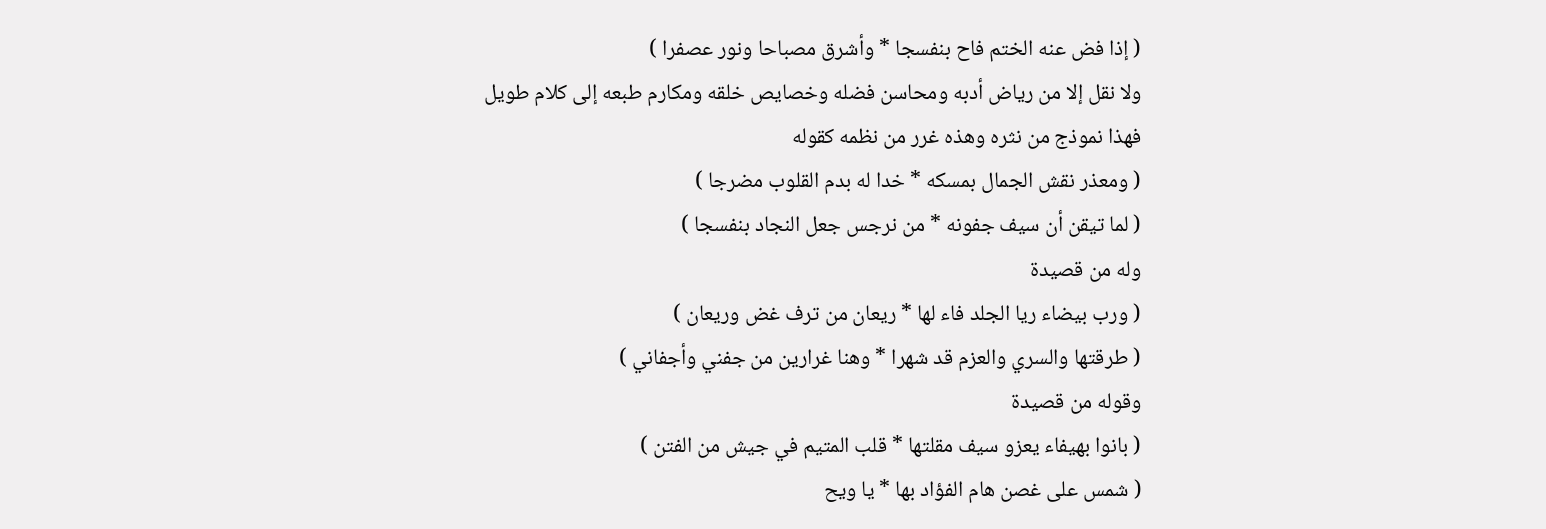( إذا فض عنه الختم فاح بنفسجا * وأشرق مصباحا ونور عصفرا )
ولا نقل إلا من رياض أدبه ومحاسن فضله وخصايص خلقه ومكارم طبعه إلى كلام طويل فهذا نموذج من نثره وهذه غرر من نظمه كقوله
( ومعذر نقش الجمال بمسكه * خدا له بدم القلوب مضرجا )
( لما تيقن أن سيف جفونه * من نرجس جعل النجاد بنفسجا )
وله من قصيدة
( ورب بيضاء ريا الجلد فاء لها * ريعان من ترف غض وريعان )
( طرقتها والسري والعزم قد شهرا * وهنا غرارين من جفني وأجفاني )
وقوله من قصيدة
( بانوا بهيفاء يعزو سيف مقلتها * قلب المتيم في جيش من الفتن )
( شمس على غصن هام الفؤاد بها * يا ويح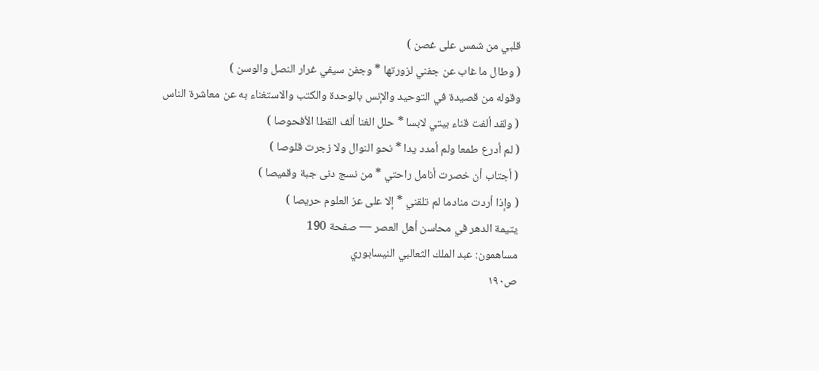قلبي من شمس على غصن )
( وطال ما غاب عن جفني لزورتها * وجفن سيفي غرار النصل والوسن )
وقوله من قصيدة في التوحيد والإنس بالوحدة والكتب والاستغناء به عن معاشرة الناس
( ولقد ألفت قناء بيتي لابسا * حلل الغنا ألف القطا الأفحوصا )
( لم أدرع طمعا ولم أمدد يدا * نحو النوال ولا زجرت قلوصا )
( أجتاب أن خصرت أنامل راحتي * من نسج دنى جبة وقميصا )
( وإذا أردت منادما لم تلقني * إلا على عز العلوم حريصا )
يتيمة الدهر في محاسن أهل العصر — صفحة 190
مساهمون: عبد الملك الثعالبي النيسابوري
ص١٩٠